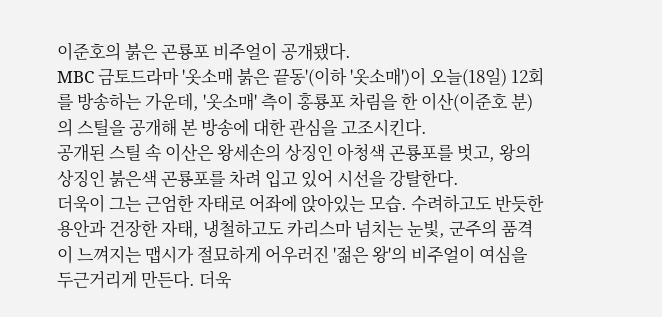이준호의 붉은 곤룡포 비주얼이 공개됐다.
MBC 금토드라마 '옷소매 붉은 끝동'(이하 '옷소매')이 오늘(18일) 12회를 방송하는 가운데, '옷소매' 측이 홍룡포 차림을 한 이산(이준호 분)의 스틸을 공개해 본 방송에 대한 관심을 고조시킨다.
공개된 스틸 속 이산은 왕세손의 상징인 아청색 곤룡포를 벗고, 왕의 상징인 붉은색 곤룡포를 차려 입고 있어 시선을 강탈한다.
더욱이 그는 근엄한 자태로 어좌에 앉아있는 모습. 수려하고도 반듯한 용안과 건장한 자태, 냉철하고도 카리스마 넘치는 눈빛, 군주의 품격이 느껴지는 맵시가 절묘하게 어우러진 '젊은 왕'의 비주얼이 여심을 두근거리게 만든다. 더욱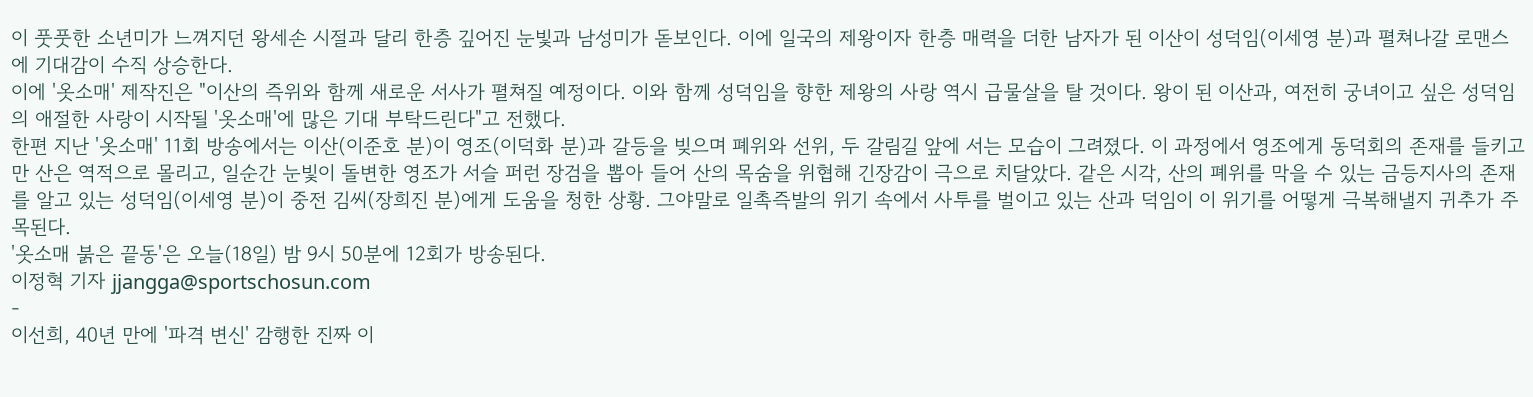이 풋풋한 소년미가 느껴지던 왕세손 시절과 달리 한층 깊어진 눈빛과 남성미가 돋보인다. 이에 일국의 제왕이자 한층 매력을 더한 남자가 된 이산이 성덕임(이세영 분)과 펼쳐나갈 로맨스에 기대감이 수직 상승한다.
이에 '옷소매' 제작진은 "이산의 즉위와 함께 새로운 서사가 펼쳐질 예정이다. 이와 함께 성덕임을 향한 제왕의 사랑 역시 급물살을 탈 것이다. 왕이 된 이산과, 여전히 궁녀이고 싶은 성덕임의 애절한 사랑이 시작될 '옷소매'에 많은 기대 부탁드린다"고 전했다.
한편 지난 '옷소매' 11회 방송에서는 이산(이준호 분)이 영조(이덕화 분)과 갈등을 빚으며 폐위와 선위, 두 갈림길 앞에 서는 모습이 그려졌다. 이 과정에서 영조에게 동덕회의 존재를 들키고 만 산은 역적으로 몰리고, 일순간 눈빛이 돌변한 영조가 서슬 퍼런 장검을 뽑아 들어 산의 목숨을 위협해 긴장감이 극으로 치달았다. 같은 시각, 산의 폐위를 막을 수 있는 금등지사의 존재를 알고 있는 성덕임(이세영 분)이 중전 김씨(장희진 분)에게 도움을 청한 상황. 그야말로 일촉즉발의 위기 속에서 사투를 벌이고 있는 산과 덕임이 이 위기를 어떻게 극복해낼지 귀추가 주목된다.
'옷소매 붉은 끝동'은 오늘(18일) 밤 9시 50분에 12회가 방송된다.
이정혁 기자 jjangga@sportschosun.com
-
이선희, 40년 만에 '파격 변신' 감행한 진짜 이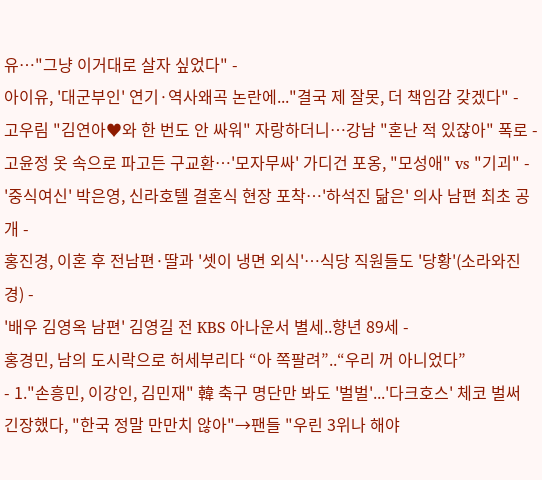유…"그냥 이거대로 살자 싶었다" -
아이유, '대군부인' 연기·역사왜곡 논란에..."결국 제 잘못, 더 책임감 갖겠다" -
고우림 "김연아♥와 한 번도 안 싸워" 자랑하더니…강남 "혼난 적 있잖아" 폭로 -
고윤정 옷 속으로 파고든 구교환…'모자무싸' 가디건 포옹, "모성애" vs "기괴" -
'중식여신' 박은영, 신라호텔 결혼식 현장 포착…'하석진 닮은' 의사 남편 최초 공개 -
홍진경, 이혼 후 전남편·딸과 '셋이 냉면 외식'…식당 직원들도 '당황'(소라와진경) -
'배우 김영옥 남편' 김영길 전 KBS 아나운서 별세..향년 89세 -
홍경민, 남의 도시락으로 허세부리다 “아 쪽팔려”..“우리 꺼 아니었다”
- 1."손흥민, 이강인, 김민재" 韓 축구 명단만 봐도 '벌벌'...'다크호스' 체코 벌써 긴장했다, "한국 정말 만만치 않아"→팬들 "우린 3위나 해야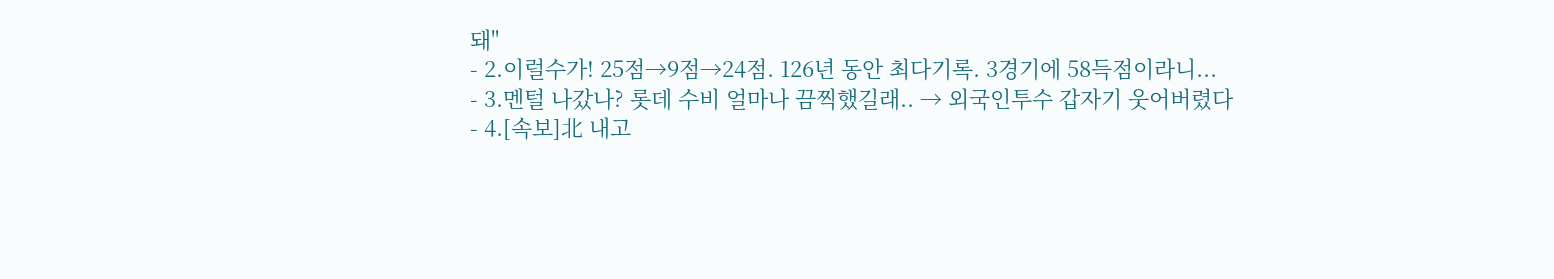돼"
- 2.이럴수가! 25점→9점→24점. 126년 동안 최다기록. 3경기에 58득점이라니...
- 3.멘털 나갔나? 롯데 수비 얼마나 끔찍했길래.. → 외국인투수 갑자기 웃어버렸다
- 4.[속보]北 내고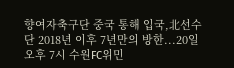향여자축구단 중국 통해 입국,北선수단 2018년 이후 7년만의 방한...20일 오후 7시 수원FC위민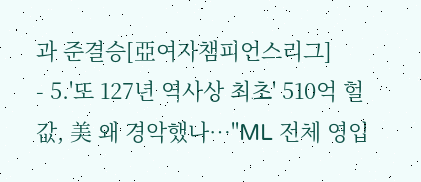과 준결승[亞여자챔피언스리그]
- 5.'또 127년 역사상 최초' 510억 헐값, 美 왜 경악했나…"ML 전체 영입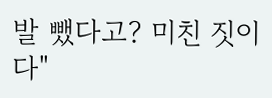발 뺐다고? 미친 짓이다"